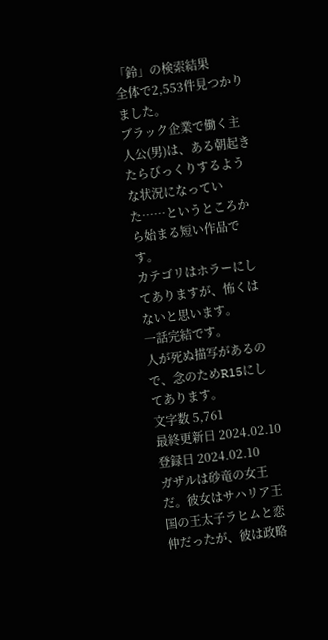「鈴」の検索結果
全体で2,553件見つかりました。
ブラック企業で働く主人公(男)は、ある朝起きたらびっくりするような状況になっていた……というところから始まる短い作品です。
カテゴリはホラーにしてありますが、怖くはないと思います。
一話完結です。
人が死ぬ描写があるので、念のためR15にしてあります。
文字数 5,761
最終更新日 2024.02.10
登録日 2024.02.10
ガザルは砂竜の女王だ。彼女はサハリア王国の王太子ラヒムと恋仲だったが、彼は政略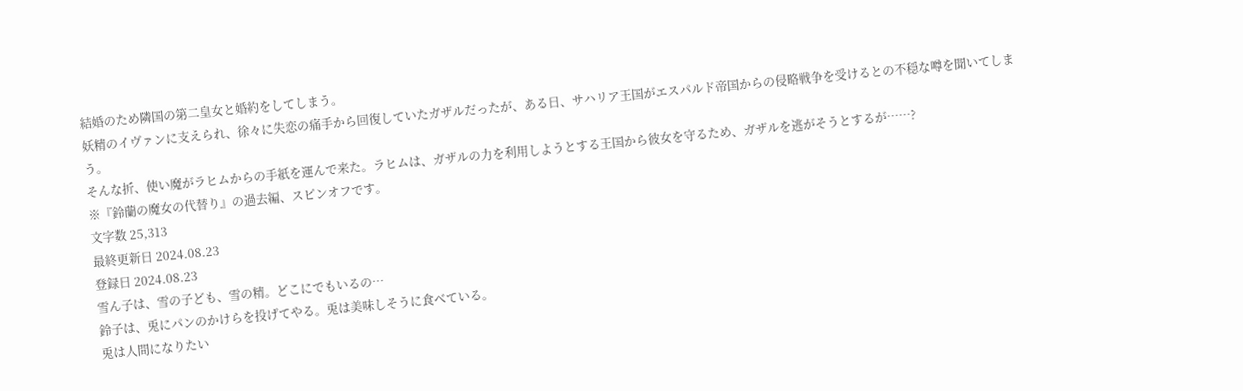結婚のため隣国の第二皇女と婚約をしてしまう。
妖精のイヴァンに支えられ、徐々に失恋の痛手から回復していたガザルだったが、ある日、サハリア王国がエスパルド帝国からの侵略戦争を受けるとの不穏な噂を聞いてしまう。
そんな折、使い魔がラヒムからの手紙を運んで来た。ラヒムは、ガザルの力を利用しようとする王国から彼女を守るため、ガザルを逃がそうとするが……?
※『鈴蘭の魔女の代替り』の過去編、スピンオフです。
文字数 25,313
最終更新日 2024.08.23
登録日 2024.08.23
雪ん子は、雪の子ども、雪の精。どこにでもいるの…
鈴子は、兎にパンのかけらを投げてやる。兎は美味しそうに食べている。
兎は人間になりたい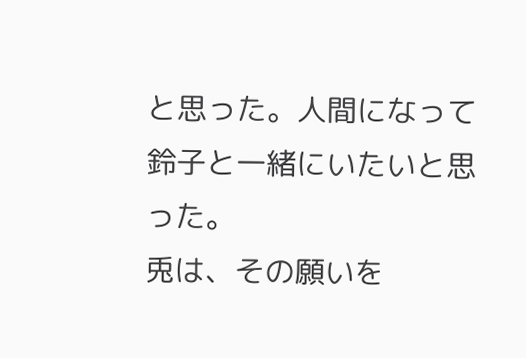と思った。人間になって鈴子と一緒にいたいと思った。
兎は、その願いを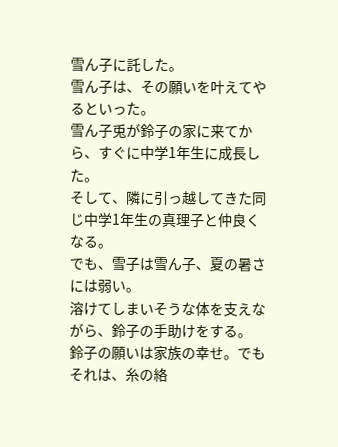雪ん子に託した。
雪ん子は、その願いを叶えてやるといった。
雪ん子兎が鈴子の家に来てから、すぐに中学1年生に成長した。
そして、隣に引っ越してきた同じ中学1年生の真理子と仲良くなる。
でも、雪子は雪ん子、夏の暑さには弱い。
溶けてしまいそうな体を支えながら、鈴子の手助けをする。
鈴子の願いは家族の幸せ。でもそれは、糸の絡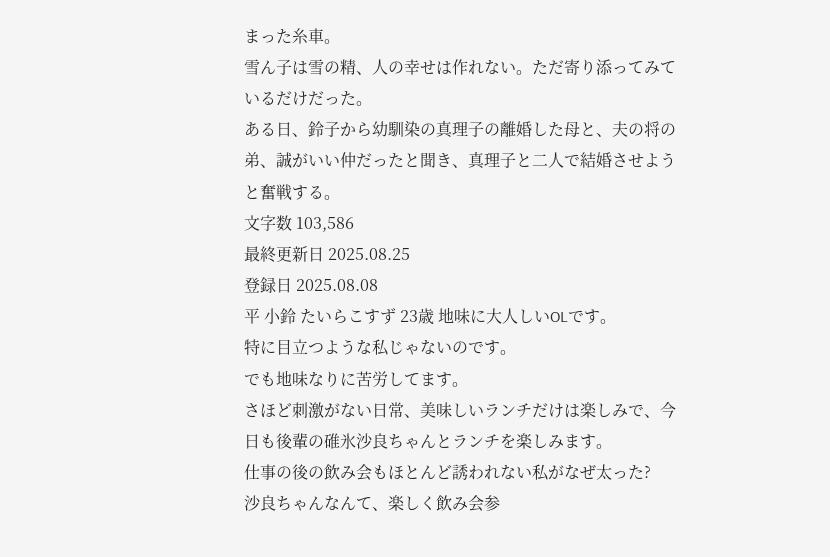まった糸車。
雪ん子は雪の精、人の幸せは作れない。ただ寄り添ってみているだけだった。
ある日、鈴子から幼馴染の真理子の離婚した母と、夫の将の弟、誠がいい仲だったと聞き、真理子と二人で結婚させようと奮戦する。
文字数 103,586
最終更新日 2025.08.25
登録日 2025.08.08
平 小鈴 たいらこすず 23歳 地味に大人しいOLです。
特に目立つような私じゃないのです。
でも地味なりに苦労してます。
さほど刺激がない日常、美味しいランチだけは楽しみで、今日も後輩の碓氷沙良ちゃんとランチを楽しみます。
仕事の後の飲み会もほとんど誘われない私がなぜ太った?
沙良ちゃんなんて、楽しく飲み会参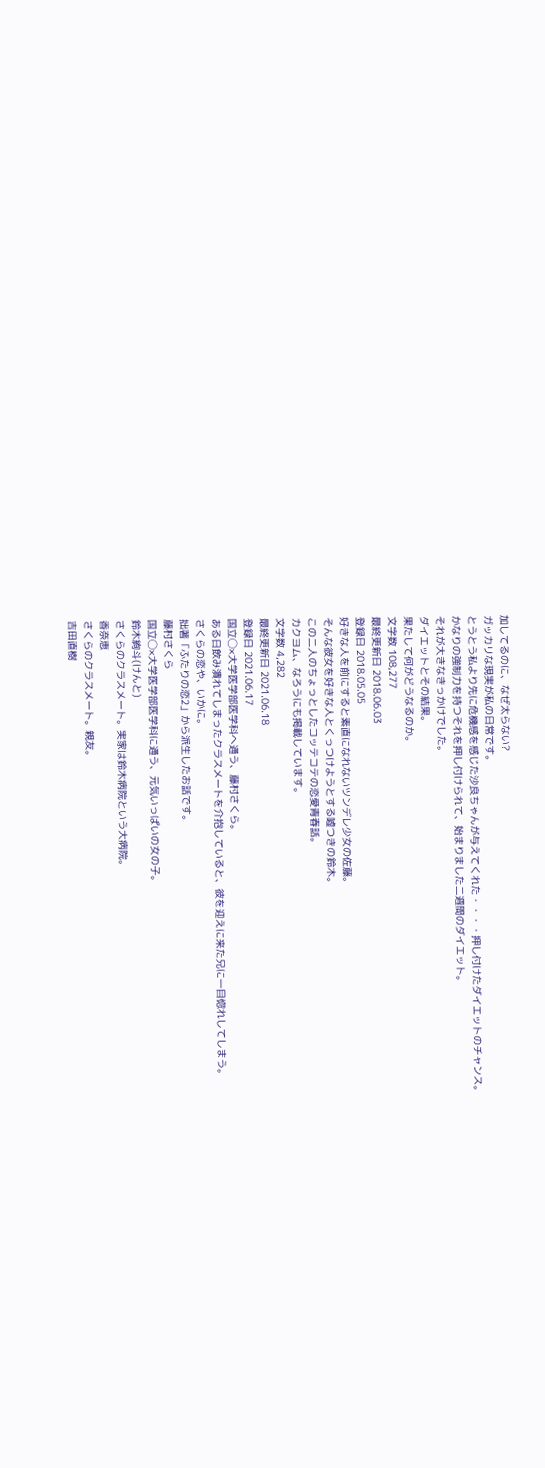加してるのに、なぜ太らない?
ガッカリな現実が私の日常です。
とうとう私より先に危機感を感じた沙良ちゃんが与えてくれた・・・・押し付けたダイエットのチャンス。
かなりの強制力を持つそれを押し付けられて、始まりました二週間のダイエット。
それが大きなきっかけでした。
ダイエットとその結果。
果たして何がどうなるのか。
文字数 108,277
最終更新日 2018.06.03
登録日 2018.05.05
好きな人を前にすると素直になれないツンデレ少女の佐藤。
そんな彼女を好きな人とくっつけようとする嘘つきの鈴木。
この二人のちょっとしたコッテコテの恋愛青春話。
カクヨム、なろうにも掲載しています。
文字数 4,282
最終更新日 2021.06.18
登録日 2021.06.17
国立◯×大学医学部医学科へ通う、藤村さくら。
ある日飲み潰れてしまったクラスメートを介抱していると、彼を迎えに来た兄に一目惚れしてしまう。
さくらの恋や、いかに。
拙著「ふたりの恋2」から派生したお話です。
藤村さくら
国立◯×大学医学部医学科に通う、元気いっぱいの女の子。
鈴木絢斗(けんと)
さくらのクラスメート。実家は鈴木病院という大病院。
香奈恵
さくらのクラスメート。親友。
吉田直樹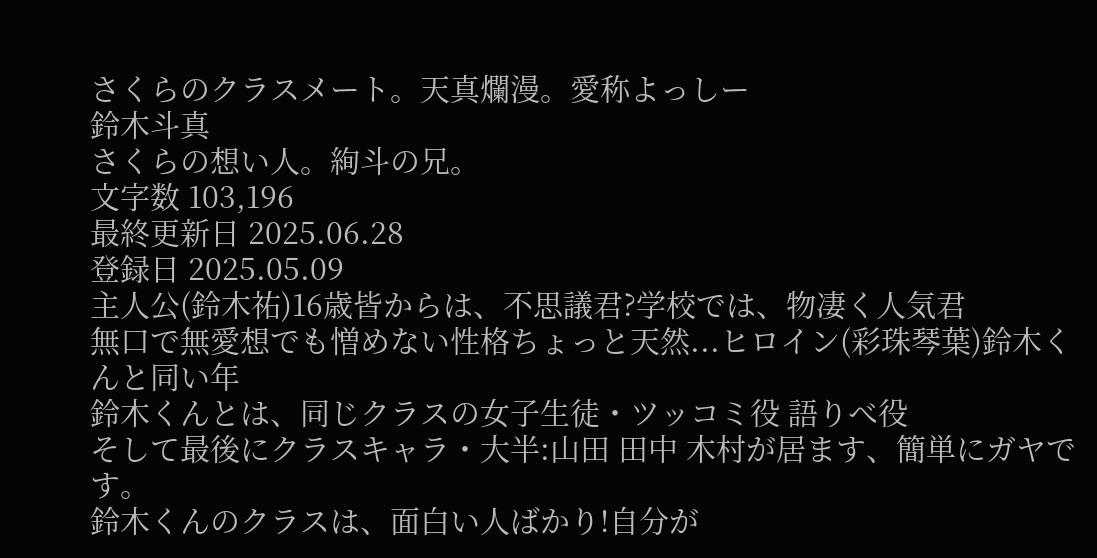さくらのクラスメート。天真爛漫。愛称よっしー
鈴木斗真
さくらの想い人。絢斗の兄。
文字数 103,196
最終更新日 2025.06.28
登録日 2025.05.09
主人公(鈴木祐)16歳皆からは、不思議君?学校では、物凄く人気君
無口で無愛想でも憎めない性格ちょっと天然...ヒロイン(彩珠琴葉)鈴木くんと同い年
鈴木くんとは、同じクラスの女子生徒・ツッコミ役 語りべ役
そして最後にクラスキャラ・大半:山田 田中 木村が居ます、簡単にガヤです。
鈴木くんのクラスは、面白い人ばかり!自分が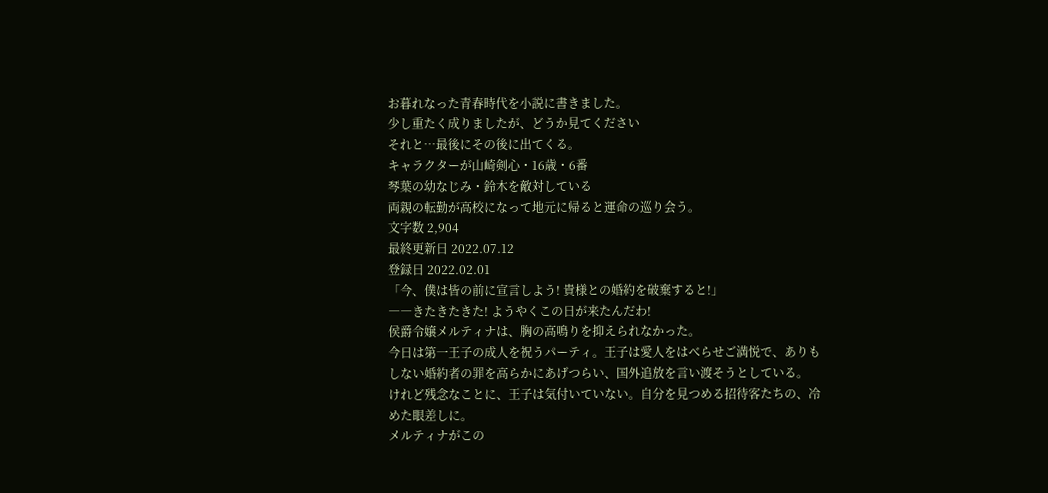お暮れなった青春時代を小説に書きました。
少し重たく成りましたが、どうか見てください
それと…最後にその後に出てくる。
キャラクターが山崎剣心・16歳・6番
琴葉の幼なじみ・鈴木を敵対している
両親の転勤が高校になって地元に帰ると運命の巡り会う。
文字数 2,904
最終更新日 2022.07.12
登録日 2022.02.01
「今、僕は皆の前に宣言しよう! 貴様との婚約を破棄すると!」
――きたきたきた! ようやくこの日が来たんだわ!
侯爵令嬢メルティナは、胸の高鳴りを抑えられなかった。
今日は第一王子の成人を祝うパーティ。王子は愛人をはべらせご満悦で、ありもしない婚約者の罪を高らかにあげつらい、国外追放を言い渡そうとしている。
けれど残念なことに、王子は気付いていない。自分を見つめる招待客たちの、冷めた眼差しに。
メルティナがこの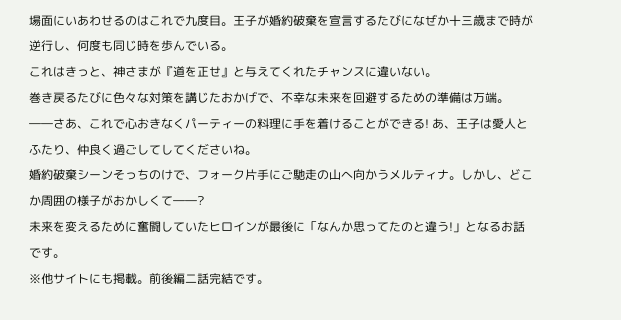場面にいあわせるのはこれで九度目。王子が婚約破棄を宣言するたびになぜか十三歳まで時が逆行し、何度も同じ時を歩んでいる。
これはきっと、神さまが『道を正せ』と与えてくれたチャンスに違いない。
巻き戻るたびに色々な対策を講じたおかげで、不幸な未来を回避するための準備は万端。
――さあ、これで心おきなくパーティーの料理に手を着けることができる! あ、王子は愛人とふたり、仲良く過ごしてしてくださいね。
婚約破棄シーンそっちのけで、フォーク片手にご馳走の山へ向かうメルティナ。しかし、どこか周囲の様子がおかしくて――?
未来を変えるために奮闘していたヒロインが最後に「なんか思ってたのと違う!」となるお話です。
※他サイトにも掲載。前後編二話完結です。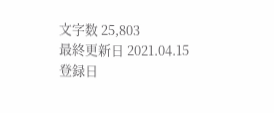文字数 25,803
最終更新日 2021.04.15
登録日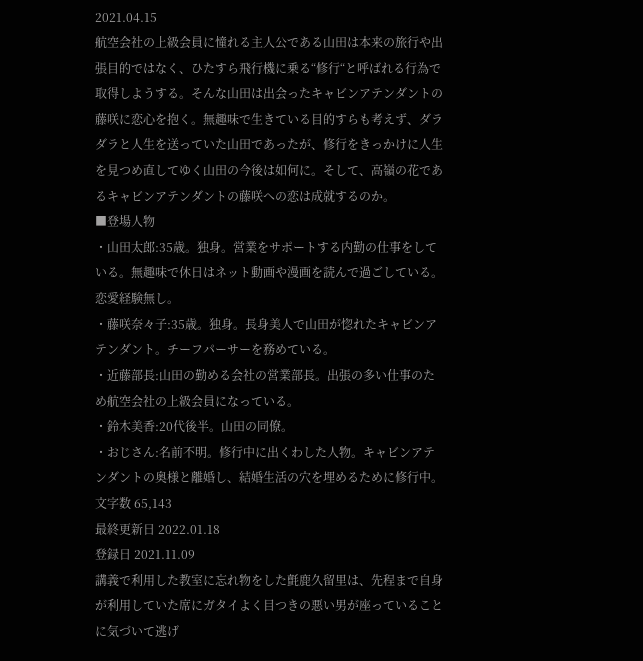2021.04.15
航空会社の上級会員に憧れる主人公である山田は本来の旅行や出張目的ではなく、ひたすら飛行機に乗る“修行“と呼ばれる行為で取得しようする。そんな山田は出会ったキャビンアテンダントの藤咲に恋心を抱く。無趣味で生きている目的すらも考えず、ダラダラと人生を送っていた山田であったが、修行をきっかけに人生を見つめ直してゆく山田の今後は如何に。そして、高嶺の花であるキャビンアテンダントの藤咲への恋は成就するのか。
■登場人物
・山田太郎:35歳。独身。営業をサポートする内勤の仕事をしている。無趣味で休日はネット動画や漫画を読んで過ごしている。恋愛経験無し。
・藤咲奈々子:35歳。独身。長身美人で山田が惚れたキャビンアテンダント。チーフパーサーを務めている。
・近藤部長:山田の勤める会社の営業部長。出張の多い仕事のため航空会社の上級会員になっている。
・鈴木美香:20代後半。山田の同僚。
・おじさん:名前不明。修行中に出くわした人物。キャビンアテンダントの奥様と離婚し、結婚生活の穴を埋めるために修行中。
文字数 65,143
最終更新日 2022.01.18
登録日 2021.11.09
講義で利用した教室に忘れ物をした氈鹿久留里は、先程まで自身が利用していた席にガタイよく目つきの悪い男が座っていることに気づいて逃げ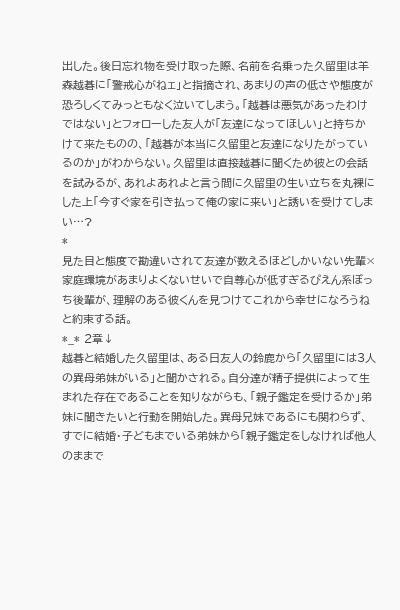出した。後日忘れ物を受け取った際、名前を名乗った久留里は羊森越碁に「警戒心がねェ」と指摘され、あまりの声の低さや態度が恐ろしくてみっともなく泣いてしまう。「越碁は悪気があったわけではない」とフォローした友人が「友達になってほしい」と持ちかけて来たものの、「越碁が本当に久留里と友達になりたがっているのか」がわからない。久留里は直接越碁に聞くため彼との会話を試みるが、あれよあれよと言う間に久留里の生い立ちを丸裸にした上「今すぐ家を引き払って俺の家に来い」と誘いを受けてしまい…?
*
見た目と態度で勘違いされて友達が数えるほどしかいない先輩×家庭環境があまりよくないせいで自尊心が低すぎるぴえん系ぼっち後輩が、理解のある彼くんを見つけてこれから幸せになろうねと約束する話。
*_* 2章↓
越碁と結婚した久留里は、ある日友人の鈴鹿から「久留里には3人の異母弟妹がいる」と聞かされる。自分達が精子提供によって生まれた存在であることを知りながらも、「親子鑑定を受けるか」弟妹に聞きたいと行動を開始した。異母兄妹であるにも関わらず、すでに結婚・子どもまでいる弟妹から「親子鑑定をしなければ他人のままで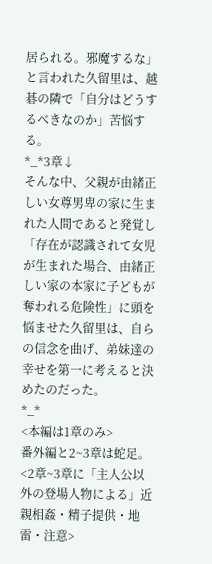居られる。邪魔するな」と言われた久留里は、越碁の隣で「自分はどうするべきなのか」苦悩する。
*_*3章↓
そんな中、父親が由緒正しい女尊男卑の家に生まれた人間であると発覚し「存在が認識されて女児が生まれた場合、由緒正しい家の本家に子どもが奪われる危険性」に頭を悩ませた久留里は、自らの信念を曲げ、弟妹達の幸せを第一に考えると決めたのだった。
*_*
<本編は1章のみ>
番外編と2~3章は蛇足。
<2章~3章に「主人公以外の登場人物による」近親相姦・精子提供・地雷・注意>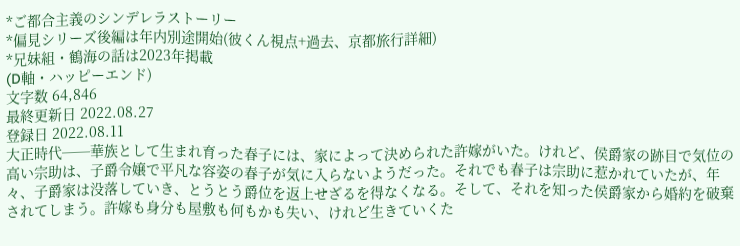*ご都合主義のシンデレラストーリー
*偏見シリーズ後編は年内別途開始(彼くん視点+過去、京都旅行詳細)
*兄妹組・鶴海の話は2023年掲載
(D軸・ハッピーエンド)
文字数 64,846
最終更新日 2022.08.27
登録日 2022.08.11
大正時代──華族として生まれ育った春子には、家によって決められた許嫁がいた。けれど、侯爵家の跡目で気位の高い宗助は、子爵令嬢で平凡な容姿の春子が気に入らないようだった。それでも春子は宗助に惹かれていたが、年々、子爵家は没落していき、とうとう爵位を返上せざるを得なくなる。そして、それを知った侯爵家から婚約を破棄されてしまう。許嫁も身分も屋敷も何もかも失い、けれど生きていくた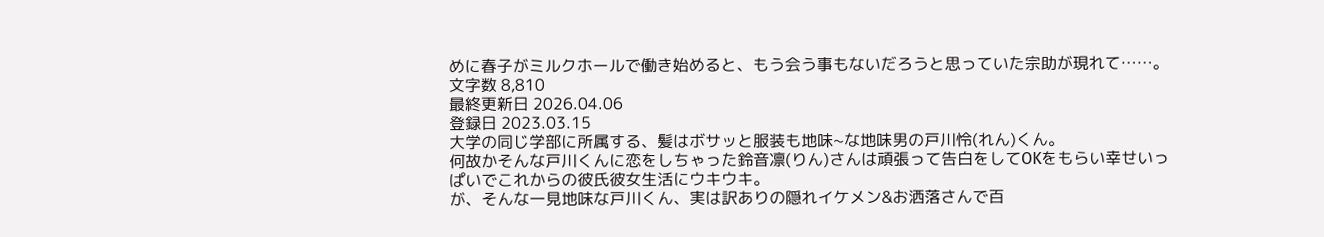めに春子がミルクホールで働き始めると、もう会う事もないだろうと思っていた宗助が現れて……。
文字数 8,810
最終更新日 2026.04.06
登録日 2023.03.15
大学の同じ学部に所属する、髪はボサッと服装も地味~な地味男の戸川怜(れん)くん。
何故かそんな戸川くんに恋をしちゃった鈴音凛(りん)さんは頑張って告白をしてOKをもらい幸せいっぱいでこれからの彼氏彼女生活にウキウキ。
が、そんな一見地味な戸川くん、実は訳ありの隠れイケメン&お洒落さんで百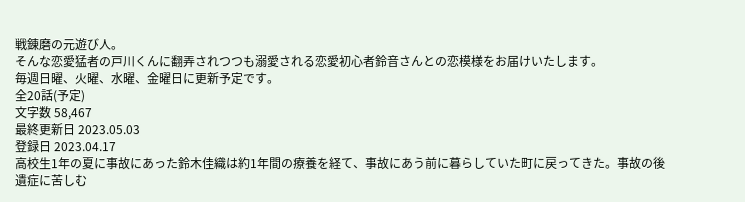戦錬磨の元遊び人。
そんな恋愛猛者の戸川くんに翻弄されつつも溺愛される恋愛初心者鈴音さんとの恋模様をお届けいたします。
毎週日曜、火曜、水曜、金曜日に更新予定です。
全20話(予定)
文字数 58,467
最終更新日 2023.05.03
登録日 2023.04.17
高校生1年の夏に事故にあった鈴木佳織は約1年間の療養を経て、事故にあう前に暮らしていた町に戻ってきた。事故の後遺症に苦しむ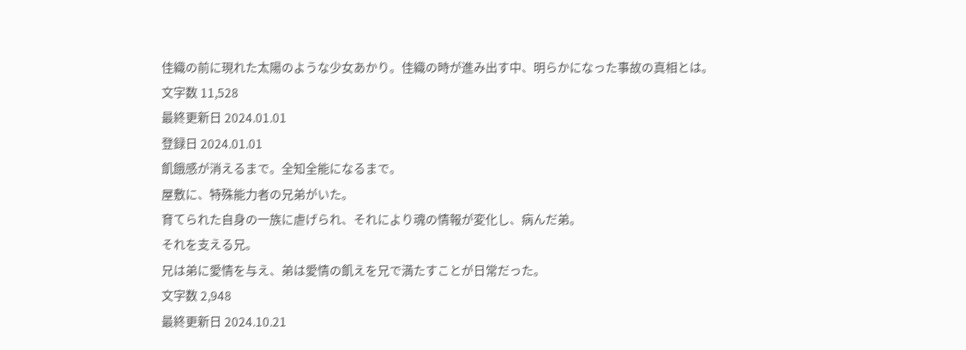佳織の前に現れた太陽のような少女あかり。佳織の時が進み出す中、明らかになった事故の真相とは。
文字数 11,528
最終更新日 2024.01.01
登録日 2024.01.01
飢餓感が消えるまで。全知全能になるまで。
屋敷に、特殊能力者の兄弟がいた。
育てられた自身の一族に虐げられ、それにより魂の情報が変化し、病んだ弟。
それを支える兄。
兄は弟に愛情を与え、弟は愛情の飢えを兄で満たすことが日常だった。
文字数 2,948
最終更新日 2024.10.21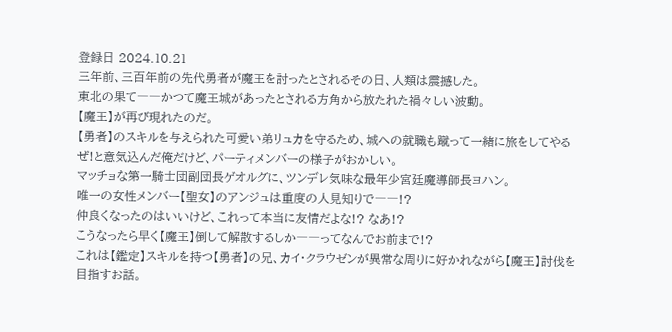登録日 2024.10.21
三年前、三百年前の先代勇者が魔王を討ったとされるその日、人類は震撼した。
東北の果て――かつて魔王城があったとされる方角から放たれた禍々しい波動。
【魔王】が再び現れたのだ。
【勇者】のスキルを与えられた可愛い弟リュカを守るため、城への就職も蹴って一緒に旅をしてやるぜ!と意気込んだ俺だけど、パーティメンバーの様子がおかしい。
マッチョな第一騎士団副団長ゲオルグに、ツンデレ気味な最年少宮廷魔導師長ヨハン。
唯一の女性メンバー【聖女】のアンジュは重度の人見知りで――!?
仲良くなったのはいいけど、これって本当に友情だよな!? なあ!?
こうなったら早く【魔王】倒して解散するしか――ってなんでお前まで!?
これは【鑑定】スキルを持つ【勇者】の兄、カイ・クラウゼンが異常な周りに好かれながら【魔王】討伐を目指すお話。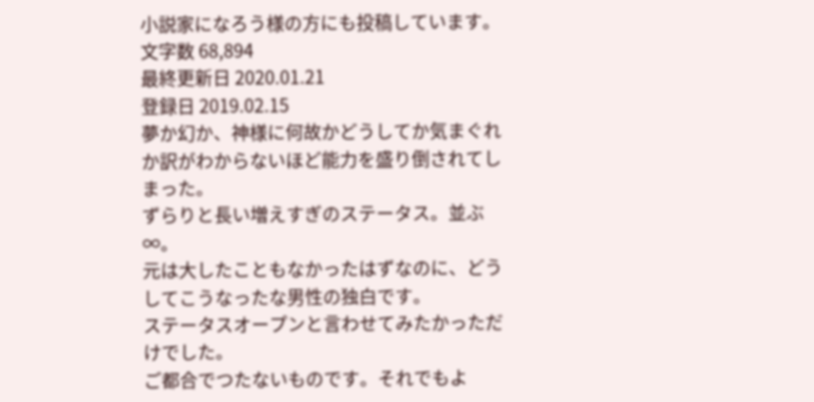小説家になろう様の方にも投稿しています。
文字数 68,894
最終更新日 2020.01.21
登録日 2019.02.15
夢か幻か、神様に何故かどうしてか気まぐれか訳がわからないほど能力を盛り倒されてしまった。
ずらりと長い増えすぎのステータス。並ぶ∞。
元は大したこともなかったはずなのに、どうしてこうなったな男性の独白です。
ステータスオープンと言わせてみたかっただけでした。
ご都合でつたないものです。それでもよ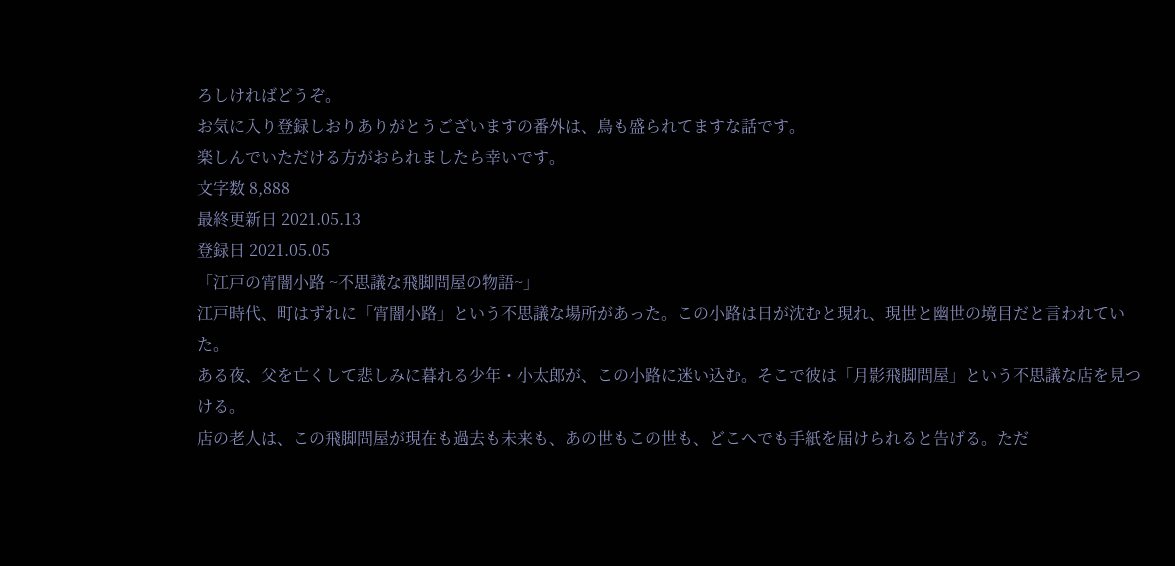ろしければどうぞ。
お気に入り登録しおりありがとうございますの番外は、鳥も盛られてますな話です。
楽しんでいただける方がおられましたら幸いです。
文字数 8,888
最終更新日 2021.05.13
登録日 2021.05.05
「江戸の宵闇小路 ~不思議な飛脚問屋の物語~」
江戸時代、町はずれに「宵闇小路」という不思議な場所があった。この小路は日が沈むと現れ、現世と幽世の境目だと言われていた。
ある夜、父を亡くして悲しみに暮れる少年・小太郎が、この小路に迷い込む。そこで彼は「月影飛脚問屋」という不思議な店を見つける。
店の老人は、この飛脚問屋が現在も過去も未来も、あの世もこの世も、どこへでも手紙を届けられると告げる。ただ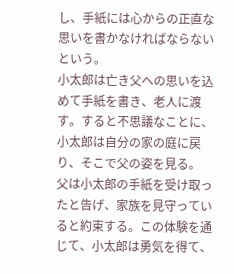し、手紙には心からの正直な思いを書かなければならないという。
小太郎は亡き父への思いを込めて手紙を書き、老人に渡す。すると不思議なことに、小太郎は自分の家の庭に戻り、そこで父の姿を見る。
父は小太郎の手紙を受け取ったと告げ、家族を見守っていると約束する。この体験を通じて、小太郎は勇気を得て、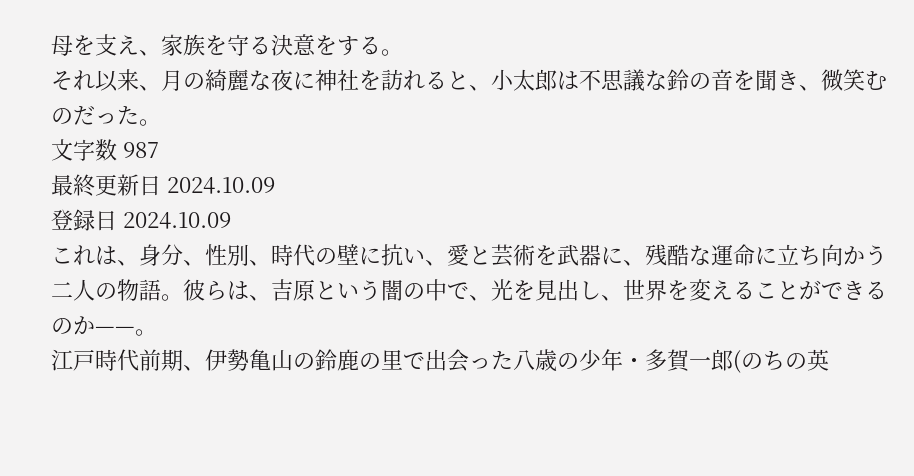母を支え、家族を守る決意をする。
それ以来、月の綺麗な夜に神社を訪れると、小太郎は不思議な鈴の音を聞き、微笑むのだった。
文字数 987
最終更新日 2024.10.09
登録日 2024.10.09
これは、身分、性別、時代の壁に抗い、愛と芸術を武器に、残酷な運命に立ち向かう二人の物語。彼らは、吉原という闇の中で、光を見出し、世界を変えることができるのか——。
江戸時代前期、伊勢亀山の鈴鹿の里で出会った八歳の少年・多賀一郎(のちの英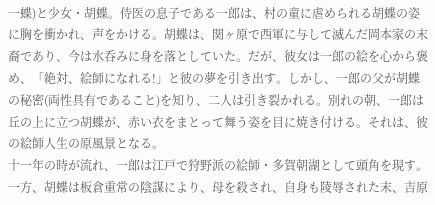一蝶)と少女・胡蝶。侍医の息子である一郎は、村の童に虐められる胡蝶の姿に胸を衝かれ、声をかける。胡蝶は、関ヶ原で西軍に与して滅んだ岡本家の末裔であり、今は水呑みに身を落としていた。だが、彼女は一郎の絵を心から褒め、「絶対、絵師になれる!」と彼の夢を引き出す。しかし、一郎の父が胡蝶の秘密(両性具有であること)を知り、二人は引き裂かれる。別れの朝、一郎は丘の上に立つ胡蝶が、赤い衣をまとって舞う姿を目に焼き付ける。それは、彼の絵師人生の原風景となる。
十一年の時が流れ、一郎は江戸で狩野派の絵師・多賀朝湖として頭角を現す。一方、胡蝶は板倉重常の陰謀により、母を殺され、自身も陵辱された末、吉原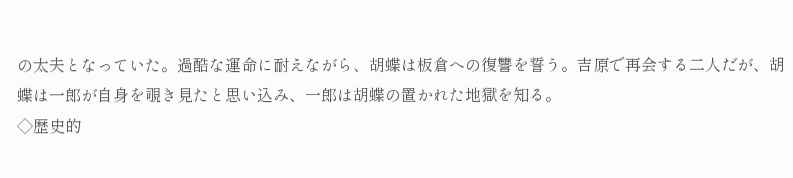の太夫となっていた。過酷な運命に耐えながら、胡蝶は板倉への復讐を誓う。吉原で再会する二人だが、胡蝶は一郎が自身を覗き見たと思い込み、一郎は胡蝶の置かれた地獄を知る。
◇歴史的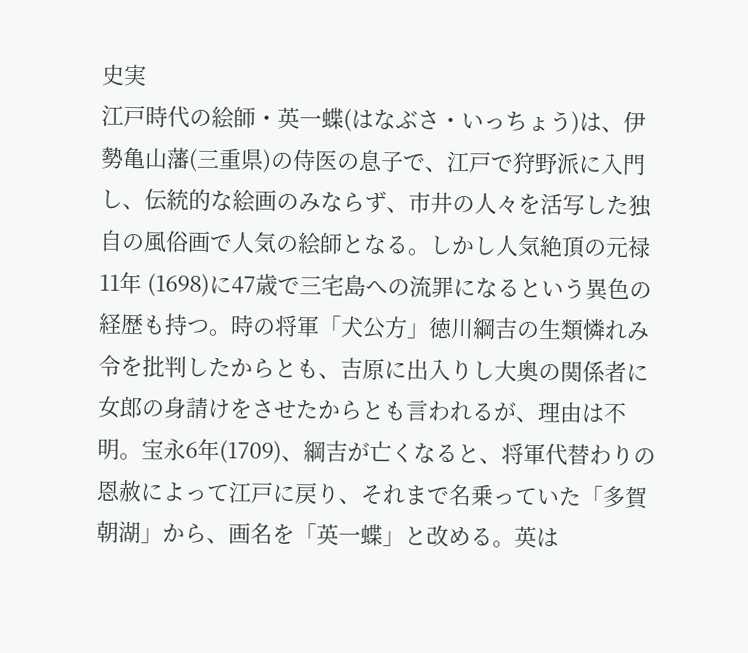史実
江戸時代の絵師・英一蝶(はなぶさ・いっちょう)は、伊勢亀山藩(三重県)の侍医の息子で、江戸で狩野派に入門し、伝統的な絵画のみならず、市井の人々を活写した独自の風俗画で人気の絵師となる。しかし人気絶頂の元禄11年 (1698)に47歳で三宅島への流罪になるという異色の経歴も持つ。時の将軍「犬公方」徳川綱吉の生類憐れみ令を批判したからとも、吉原に出入りし大奥の関係者に女郎の身請けをさせたからとも言われるが、理由は不明。宝永6年(1709)、綱吉が亡くなると、将軍代替わりの恩赦によって江戸に戻り、それまで名乗っていた「多賀朝湖」から、画名を「英一蝶」と改める。英は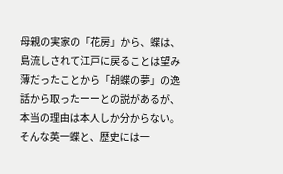母親の実家の「花房」から、蝶は、島流しされて江戸に戻ることは望み薄だったことから「胡蝶の夢」の逸話から取ったーーとの説があるが、本当の理由は本人しか分からない。そんな英一蝶と、歴史には一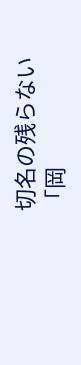切名の残らない「岡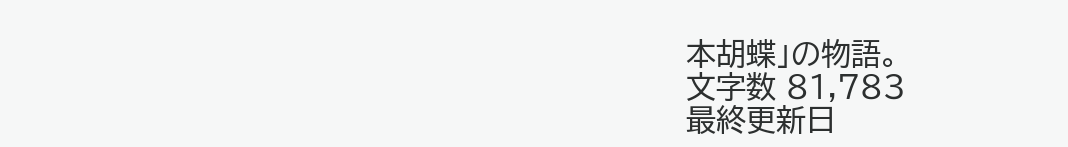本胡蝶」の物語。
文字数 81,783
最終更新日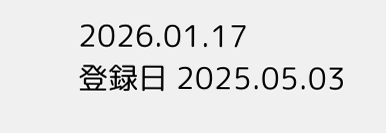2026.01.17
登録日 2025.05.03